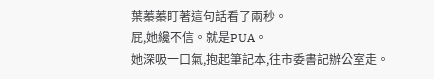葉蓁蓁盯著這句話看了兩秒。
屁,她纔不信。就是PUA。
她深吸一口氣,抱起筆記本,往市委書記辦公室走。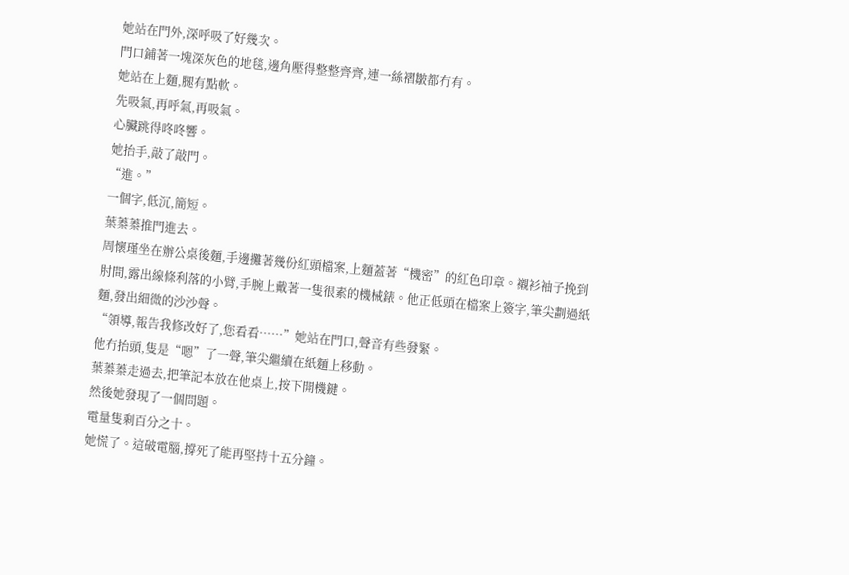她站在門外,深呼吸了好幾次。
門口鋪著一塊深灰色的地毯,邊角壓得整整齊齊,連一絲褶皺都冇有。
她站在上麵,腿有點軟。
先吸氣,再呼氣,再吸氣。
心臟跳得咚咚響。
她抬手,敲了敲門。
“進。”
一個字,低沉,簡短。
葉蓁蓁推門進去。
周懷瑾坐在辦公桌後麵,手邊攤著幾份紅頭檔案,上麵蓋著“機密”的紅色印章。襯衫袖子挽到肘間,露出線條利落的小臂,手腕上戴著一隻很素的機械錶。他正低頭在檔案上簽字,筆尖劃過紙麵,發出細微的沙沙聲。
“領導,報告我修改好了,您看看……”她站在門口,聲音有些發緊。
他冇抬頭,隻是“嗯”了一聲,筆尖繼續在紙麵上移動。
葉蓁蓁走過去,把筆記本放在他桌上,按下開機鍵。
然後她發現了一個問題。
電量隻剩百分之十。
她慌了。這破電腦,撐死了能再堅持十五分鐘。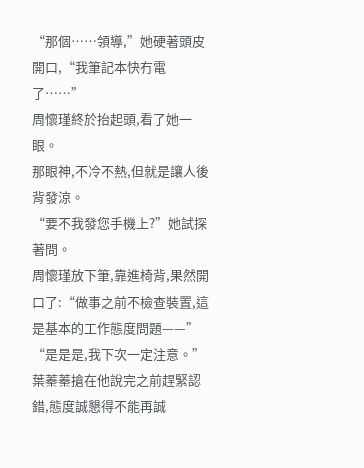“那個……領導,”她硬著頭皮開口,“我筆記本快冇電了……”
周懷瑾終於抬起頭,看了她一眼。
那眼神,不冷不熱,但就是讓人後背發涼。
“要不我發您手機上?”她試探著問。
周懷瑾放下筆,靠進椅背,果然開口了:“做事之前不檢查裝置,這是基本的工作態度問題——”
“是是是,我下次一定注意。”葉蓁蓁搶在他說完之前趕緊認錯,態度誠懇得不能再誠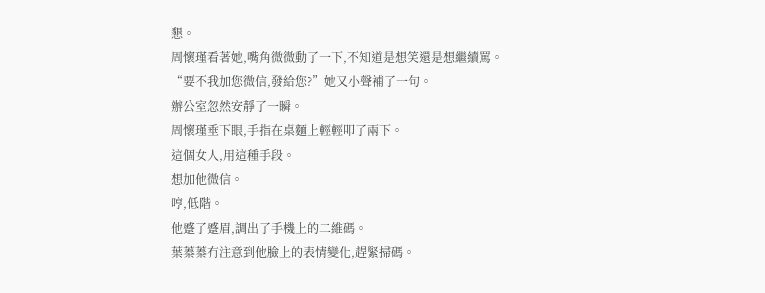懇。
周懷瑾看著她,嘴角微微動了一下,不知道是想笑還是想繼續罵。
“要不我加您微信,發給您?”她又小聲補了一句。
辦公室忽然安靜了一瞬。
周懷瑾垂下眼,手指在桌麵上輕輕叩了兩下。
這個女人,用這種手段。
想加他微信。
哼,低階。
他蹙了蹙眉,調出了手機上的二維碼。
葉蓁蓁冇注意到他臉上的表情變化,趕緊掃碼。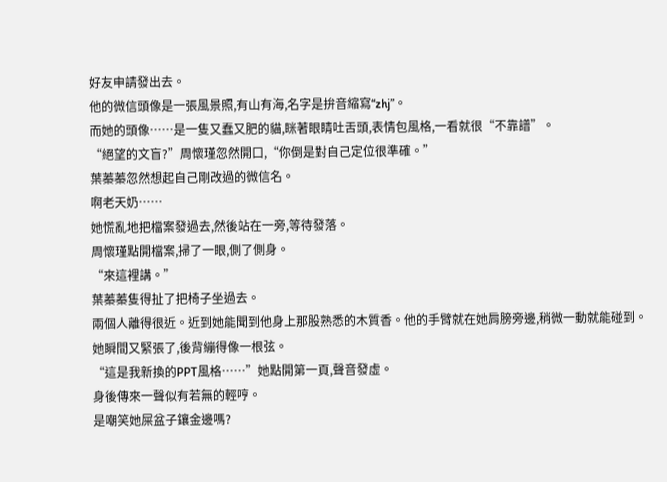好友申請發出去。
他的微信頭像是一張風景照,有山有海,名字是拚音縮寫“zhj”。
而她的頭像……是一隻又蠢又肥的貓,眯著眼睛吐舌頭,表情包風格,一看就很“不靠譜”。
“絕望的文盲?”周懷瑾忽然開口,“你倒是對自己定位很準確。”
葉蓁蓁忽然想起自己剛改過的微信名。
啊老天奶……
她慌亂地把檔案發過去,然後站在一旁,等待發落。
周懷瑾點開檔案,掃了一眼,側了側身。
“來這裡講。”
葉蓁蓁隻得扯了把椅子坐過去。
兩個人離得很近。近到她能聞到他身上那股熟悉的木質香。他的手臂就在她肩膀旁邊,稍微一動就能碰到。
她瞬間又緊張了,後背繃得像一根弦。
“這是我新換的PPT風格……”她點開第一頁,聲音發虛。
身後傳來一聲似有若無的輕哼。
是嘲笑她屎盆子鑲金邊嗎?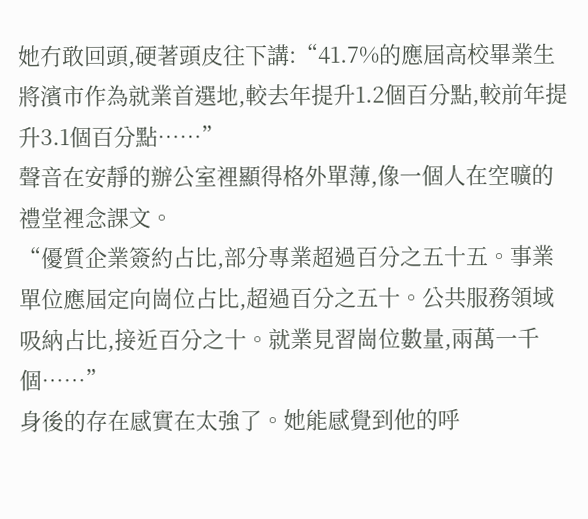她冇敢回頭,硬著頭皮往下講:“41.7%的應屆高校畢業生將濱市作為就業首選地,較去年提升1.2個百分點,較前年提升3.1個百分點……”
聲音在安靜的辦公室裡顯得格外單薄,像一個人在空曠的禮堂裡念課文。
“優質企業簽約占比,部分專業超過百分之五十五。事業單位應屆定向崗位占比,超過百分之五十。公共服務領域吸納占比,接近百分之十。就業見習崗位數量,兩萬一千個……”
身後的存在感實在太強了。她能感覺到他的呼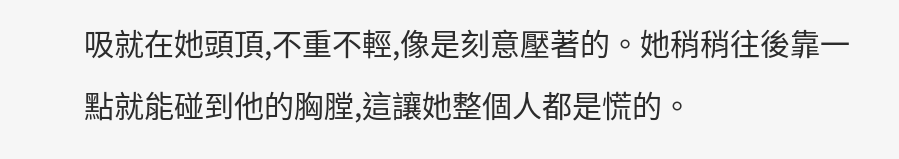吸就在她頭頂,不重不輕,像是刻意壓著的。她稍稍往後靠一點就能碰到他的胸膛,這讓她整個人都是慌的。